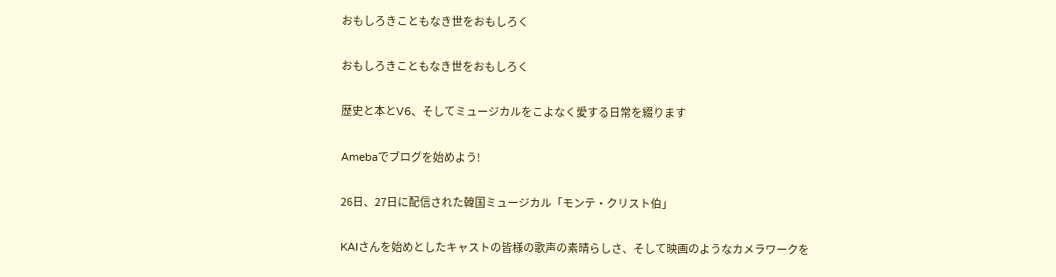おもしろきこともなき世をおもしろく

おもしろきこともなき世をおもしろく

歴史と本とV6、そしてミュージカルをこよなく愛する日常を綴ります

Amebaでブログを始めよう!

26日、27日に配信された韓国ミュージカル「モンテ・クリスト伯」

KAIさんを始めとしたキャストの皆様の歌声の素晴らしさ、そして映画のようなカメラワークを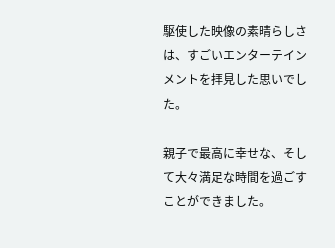駆使した映像の素晴らしさは、すごいエンターテインメントを拝見した思いでした。

親子で最高に幸せな、そして大々満足な時間を過ごすことができました。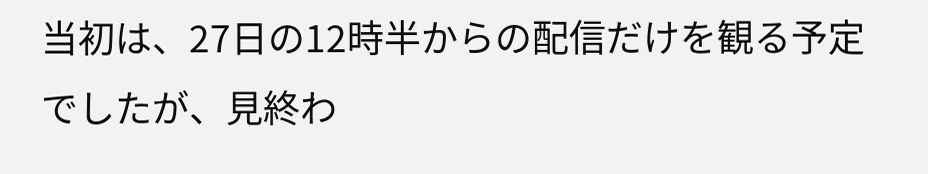当初は、27日の12時半からの配信だけを観る予定でしたが、見終わ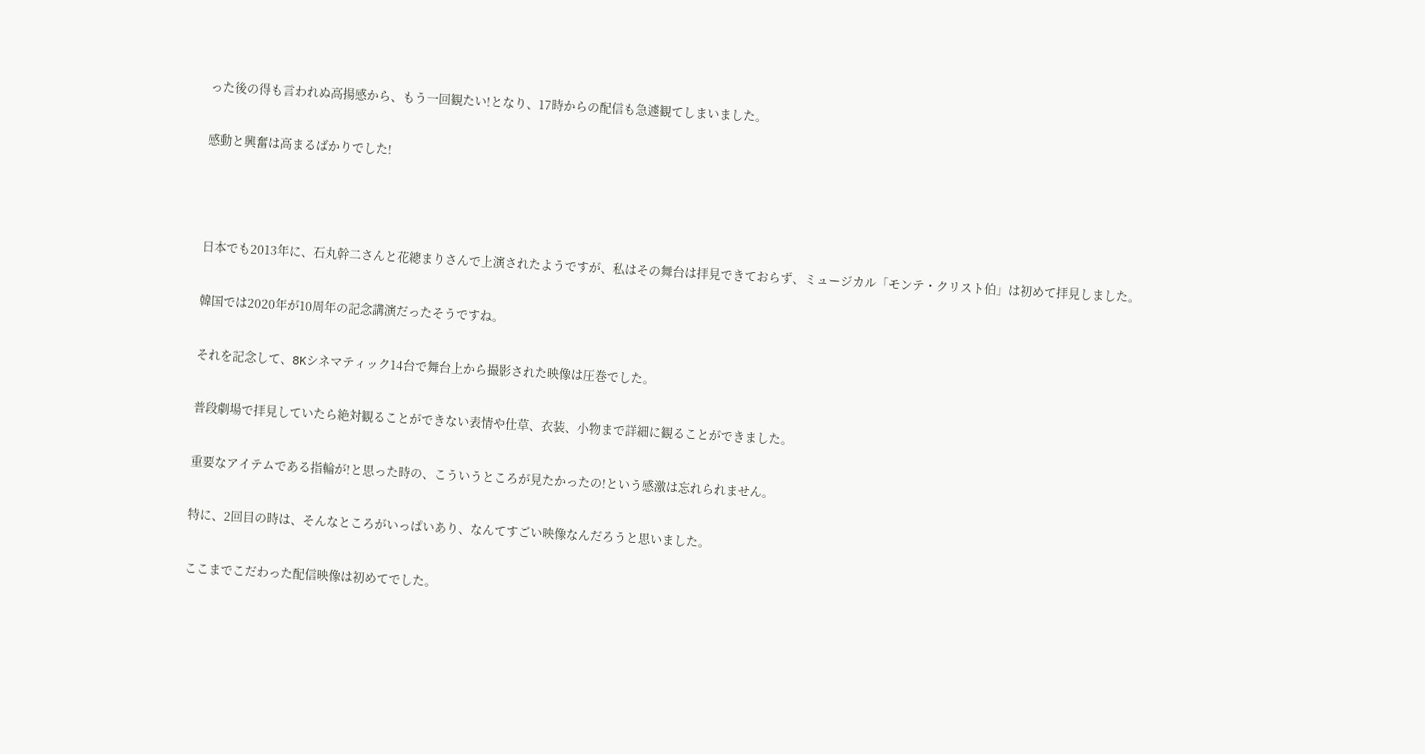った後の得も言われぬ高揚感から、もう一回観たい!となり、17時からの配信も急遽観てしまいました。

感動と興奮は高まるばかりでした!



日本でも2013年に、石丸幹二さんと花總まりさんで上演されたようですが、私はその舞台は拝見できておらず、ミュージカル「モンテ・クリスト伯」は初めて拝見しました。

韓国では2020年が10周年の記念講演だったそうですね。

それを記念して、8Kシネマティック14台で舞台上から撮影された映像は圧巻でした。

普段劇場で拝見していたら絶対観ることができない表情や仕草、衣装、小物まで詳細に観ることができました。

重要なアイテムである指輪が!と思った時の、こういうところが見たかったの!という感激は忘れられません。

特に、2回目の時は、そんなところがいっぱいあり、なんてすごい映像なんだろうと思いました。

ここまでこだわった配信映像は初めてでした。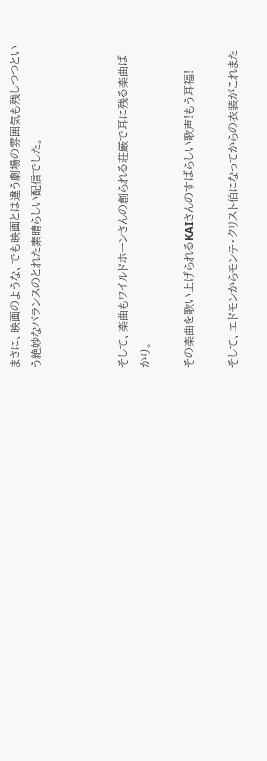まさに、映画のような、でも映画とは違う劇場の雰囲気も残しつつという絶妙なバランスのとれた素晴らしい配信でした。



そして、楽曲もワイルドホーンさんの創られる荘厳で耳に残る楽曲ばかり。

その楽曲を歌い上げられるKAIさんのすばらしい歌声!もう耳福!

そして、エドモンからモンテ・クリスト伯になってからの衣装がこれまた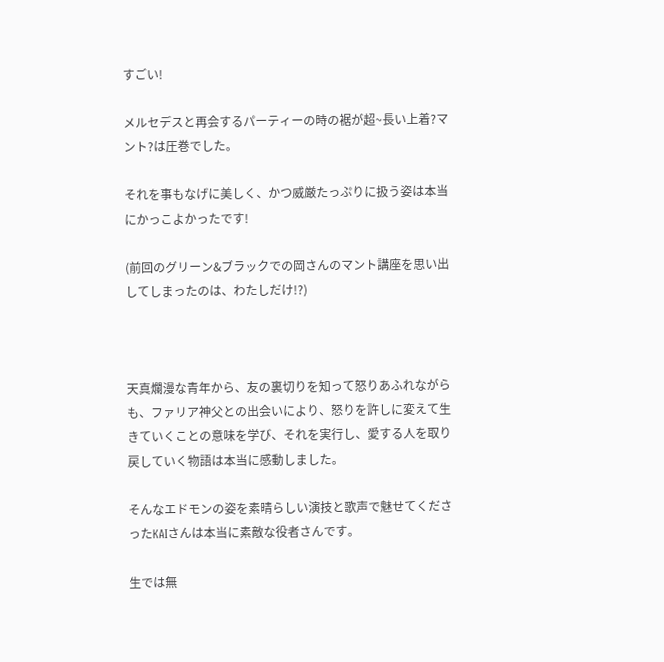すごい!

メルセデスと再会するパーティーの時の裾が超~長い上着?マント?は圧巻でした。

それを事もなげに美しく、かつ威厳たっぷりに扱う姿は本当にかっこよかったです!

(前回のグリーン&ブラックでの岡さんのマント講座を思い出してしまったのは、わたしだけ!?)



天真爛漫な青年から、友の裏切りを知って怒りあふれながらも、ファリア神父との出会いにより、怒りを許しに変えて生きていくことの意味を学び、それを実行し、愛する人を取り戻していく物語は本当に感動しました。

そんなエドモンの姿を素晴らしい演技と歌声で魅せてくださったKAIさんは本当に素敵な役者さんです。

生では無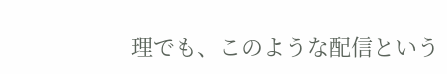理でも、このような配信という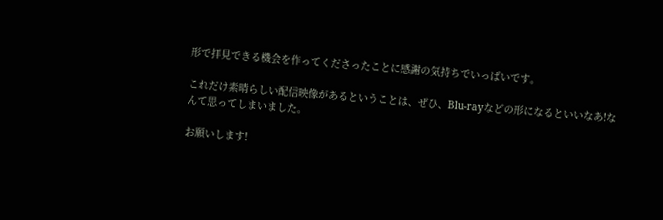形で拝見できる機会を作ってくださったことに感謝の気持ちでいっぱいです。

これだけ素晴らしい配信映像があるということは、ぜひ、Blu-rayなどの形になるといいなあ!なんて思ってしまいました。

お願いします!